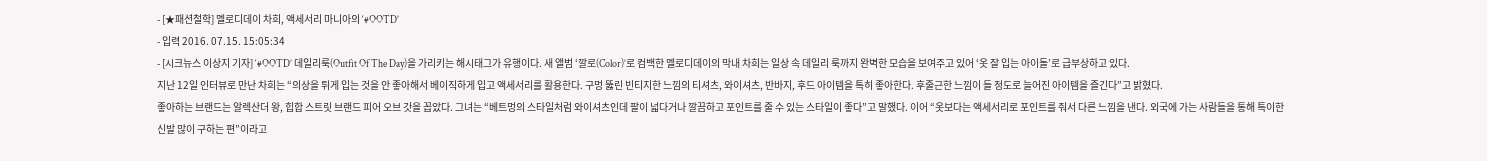- [★패션철학] 멜로디데이 차희, 액세서리 마니아의 ‘#OOTD’
- 입력 2016. 07.15. 15:05:34
- [시크뉴스 이상지 기자] ‘#OOTD’ 데일리룩(Outfit Of The Day)을 가리키는 해시태그가 유행이다. 새 앨범 ‘깔로(Color)’로 컴백한 멜로디데이의 막내 차희는 일상 속 데일리 룩까지 완벽한 모습을 보여주고 있어 ‘옷 잘 입는 아이돌’로 급부상하고 있다.
지난 12일 인터뷰로 만난 차희는 “의상을 튀게 입는 것을 안 좋아해서 베이직하게 입고 액세서리를 활용한다. 구멍 뚫린 빈티지한 느낌의 티셔츠, 와이셔츠, 반바지, 후드 아이템을 특히 좋아한다. 후줄근한 느낌이 들 정도로 늘어진 아이템을 즐긴다”고 밝혔다.
좋아하는 브랜드는 알렉산더 왕, 힙합 스트릿 브랜드 피어 오브 갓을 꼽았다. 그녀는 “베트멍의 스타일처럼 와이셔츠인데 팔이 넓다거나 깔끔하고 포인트를 줄 수 있는 스타일이 좋다”고 말했다. 이어 “옷보다는 액세서리로 포인트를 줘서 다른 느낌을 낸다. 외국에 가는 사람들을 통해 특이한 신발 많이 구하는 편”이라고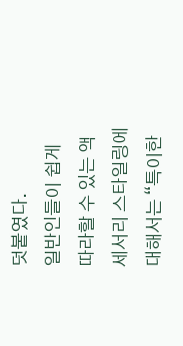덧붙였다.
일반인들이 쉽게 따라할 수 있는 액세서리 스타일링에 대해서는 “특이한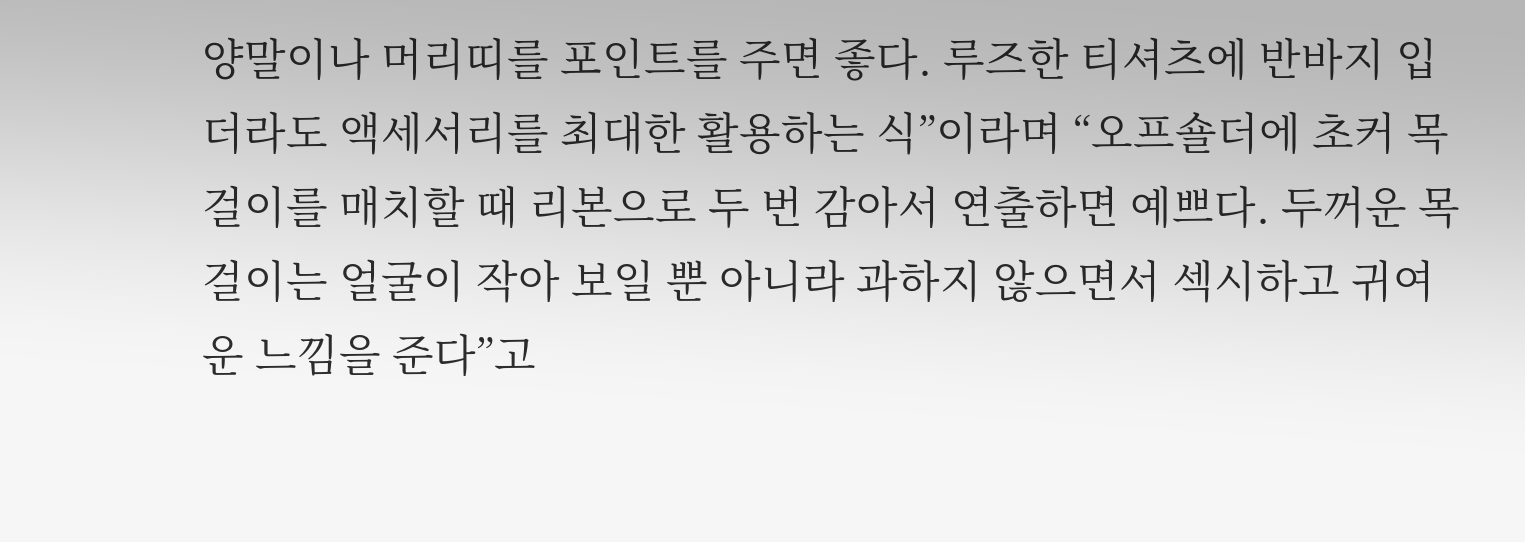양말이나 머리띠를 포인트를 주면 좋다. 루즈한 티셔츠에 반바지 입더라도 액세서리를 최대한 활용하는 식”이라며 “오프숄더에 초커 목걸이를 매치할 때 리본으로 두 번 감아서 연출하면 예쁘다. 두꺼운 목걸이는 얼굴이 작아 보일 뿐 아니라 과하지 않으면서 섹시하고 귀여운 느낌을 준다”고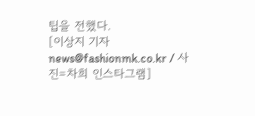팁을 전했다.
[이상지 기자 news@fashionmk.co.kr / 사진=차희 인스타그램]